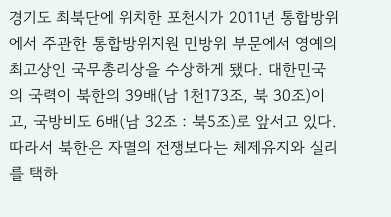경기도 최북단에 위치한 포천시가 2011년 통합방위에서 주관한 통합방위지원 민방위 부문에서 영예의 최고상인 국무총리상을 수상하게 됐다. 대한민국의 국력이 북한의 39배(남 1천173조, 북 30조)이고, 국방비도 6배(남 32조 : 북5조)로 앞서고 있다. 따라서 북한은 자멸의 전쟁보다는 체제유지와 실리를 택하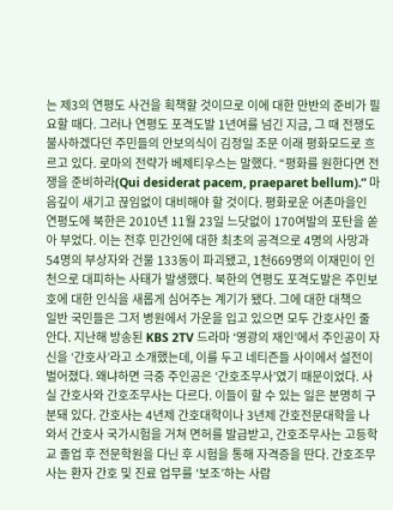는 제3의 연평도 사건을 획책할 것이므로 이에 대한 만반의 준비가 필요할 때다. 그러나 연평도 포격도발 1년여를 넘긴 지금, 그 때 전쟁도 불사하겠다던 주민들의 안보의식이 김정일 조문 이래 평화모드로 흐르고 있다. 로마의 전략가 베제티우스는 말했다. “평화를 원한다면 전쟁을 준비하라(Qui desiderat pacem, praeparet bellum).” 마음깊이 새기고 끊임없이 대비해야 할 것이다. 평화로운 어촌마을인 연평도에 북한은 2010년 11월 23일 느닷없이 170여발의 포탄을 쏟아 부었다. 이는 전후 민간인에 대한 최초의 공격으로 4명의 사망과 54명의 부상자와 건물 133동이 파괴됐고, 1천669명의 이재민이 인천으로 대피하는 사태가 발생했다. 북한의 연평도 포격도발은 주민보호에 대한 인식을 새롭게 심어주는 계기가 됐다. 그에 대한 대책으
일반 국민들은 그저 병원에서 가운을 입고 있으면 모두 간호사인 줄 안다. 지난해 방송된 KBS 2TV 드라마 ‘영광의 재인’에서 주인공이 자신을 ‘간호사’라고 소개했는데, 이를 두고 네티즌들 사이에서 설전이 벌어졌다. 왜냐하면 극중 주인공은 ‘간호조무사’였기 때문이었다. 사실 간호사와 간호조무사는 다르다. 이들이 할 수 있는 일은 분명히 구분돼 있다. 간호사는 4년제 간호대학이나 3년제 간호전문대학을 나와서 간호사 국가시험을 거쳐 면허를 발급받고, 간호조무사는 고등학교 졸업 후 전문학원을 다닌 후 시험을 통해 자격증을 딴다. 간호조무사는 환자 간호 및 진료 업무를 ‘보조’하는 사람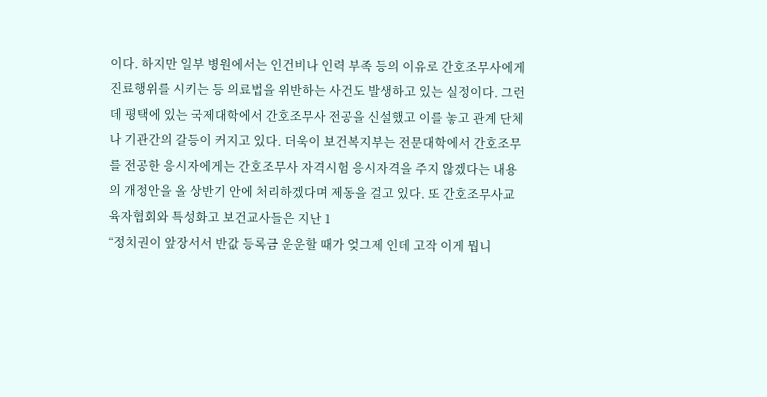이다. 하지만 일부 병원에서는 인건비나 인력 부족 등의 이유로 간호조무사에게 진료행위를 시키는 등 의료법을 위반하는 사건도 발생하고 있는 실정이다. 그런데 평택에 있는 국제대학에서 간호조무사 전공을 신설했고 이를 놓고 관계 단체나 기관간의 갈등이 커지고 있다. 더욱이 보건복지부는 전문대학에서 간호조무를 전공한 응시자에게는 간호조무사 자격시험 응시자격을 주지 않겠다는 내용의 개정안을 올 상반기 안에 처리하겠다며 제동을 걸고 있다. 또 간호조무사교육자협회와 특성화고 보건교사들은 지난 1
“정치권이 앞장서서 반값 등록금 운운할 때가 엊그제 인데 고작 이게 뭡니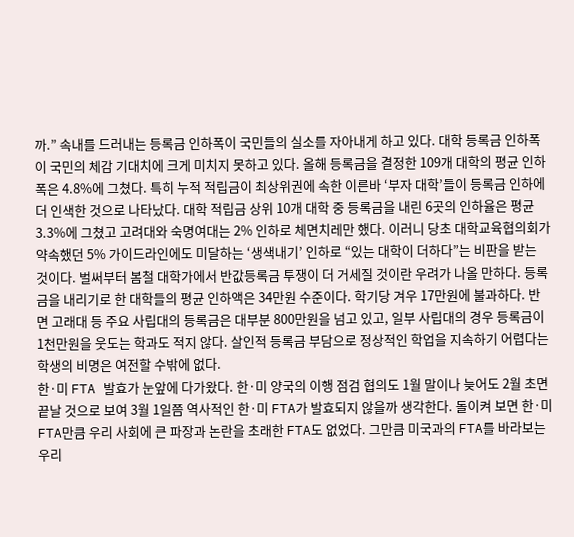까.” 속내를 드러내는 등록금 인하폭이 국민들의 실소를 자아내게 하고 있다. 대학 등록금 인하폭이 국민의 체감 기대치에 크게 미치지 못하고 있다. 올해 등록금을 결정한 109개 대학의 평균 인하폭은 4.8%에 그쳤다. 특히 누적 적립금이 최상위권에 속한 이른바 ‘부자 대학’들이 등록금 인하에 더 인색한 것으로 나타났다. 대학 적립금 상위 10개 대학 중 등록금을 내린 6곳의 인하율은 평균 3.3%에 그쳤고 고려대와 숙명여대는 2% 인하로 체면치레만 했다. 이러니 당초 대학교육협의회가 약속했던 5% 가이드라인에도 미달하는 ‘생색내기’ 인하로 “있는 대학이 더하다”는 비판을 받는 것이다. 벌써부터 봄철 대학가에서 반값등록금 투쟁이 더 거세질 것이란 우려가 나올 만하다. 등록금을 내리기로 한 대학들의 평균 인하액은 34만원 수준이다. 학기당 겨우 17만원에 불과하다. 반면 고래대 등 주요 사립대의 등록금은 대부분 800만원을 넘고 있고, 일부 사립대의 경우 등록금이 1천만원을 웃도는 학과도 적지 않다. 살인적 등록금 부담으로 정상적인 학업을 지속하기 어렵다는 학생의 비명은 여전할 수밖에 없다.
한·미 FTA 발효가 눈앞에 다가왔다. 한·미 양국의 이행 점검 협의도 1월 말이나 늦어도 2월 초면 끝날 것으로 보여 3월 1일쯤 역사적인 한·미 FTA가 발효되지 않을까 생각한다. 돌이켜 보면 한·미 FTA만큼 우리 사회에 큰 파장과 논란을 초래한 FTA도 없었다. 그만큼 미국과의 FTA를 바라보는 우리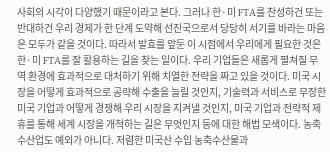사회의 시각이 다양했기 때문이라고 본다. 그러나 한·미 FTA를 찬성하건 또는 반대하건 우리 경제가 한 단계 도약해 선진국으로서 당당히 서기를 바라는 마음은 모두가 같을 것이다. 따라서 발효를 앞둔 이 시점에서 우리에게 필요한 것은 한·미 FTA를 잘 활용하는 길을 찾는 일이다. 우리 기업들은 새롭게 펼쳐질 무역 환경에 효과적으로 대처하기 위해 치열한 전략을 짜고 있을 것이다. 미국 시장을 어떻게 효과적으로 공략해 수출을 늘릴 것인지, 기술력과 서비스로 무장한 미국 기업과 어떻게 경쟁해 우리 시장을 지켜낼 것인지, 미국 기업과 전략적 제휴를 통해 세계 시장을 개척하는 길은 무엇인지 등에 대한 해법 모색이다. 농축수산업도 예외가 아니다. 저렴한 미국산 수입 농축수산물과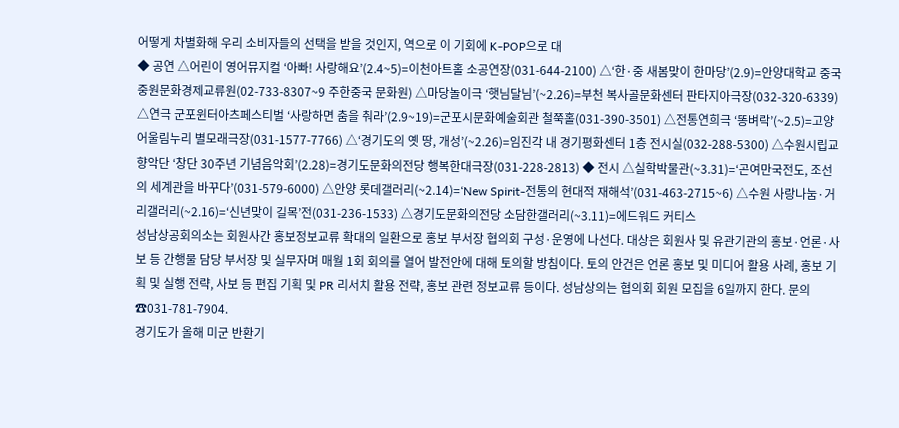어떻게 차별화해 우리 소비자들의 선택을 받을 것인지, 역으로 이 기회에 K-POP으로 대
◆ 공연 △어린이 영어뮤지컬 ‘아빠! 사랑해요’(2.4~5)=이천아트홀 소공연장(031-644-2100) △‘한·중 새봄맞이 한마당’(2.9)=안양대학교 중국중원문화경제교류원(02-733-8307~9 주한중국 문화원) △마당놀이극 ‘햇님달님’(~2.26)=부천 복사골문화센터 판타지아극장(032-320-6339) △연극 군포윈터아츠페스티벌 ‘사랑하면 춤을 춰라’(2.9~19)=군포시문화예술회관 철쭉홀(031-390-3501) △전통연희극 ‘똥벼락’(~2.5)=고양어울림누리 별모래극장(031-1577-7766) △‘경기도의 옛 땅, 개성’(~2.26)=임진각 내 경기평화센터 1층 전시실(032-288-5300) △수원시립교향악단 ‘창단 30주년 기념음악회’(2.28)=경기도문화의전당 행복한대극장(031-228-2813) ◆ 전시 △실학박물관(~3.31)=‘곤여만국전도, 조선의 세계관을 바꾸다’(031-579-6000) △안양 롯데갤러리(~2.14)=‘New Spirit-전통의 현대적 재해석’(031-463-2715~6) △수원 사랑나눔·거리갤러리(~2.16)=‘신년맞이 길목’전(031-236-1533) △경기도문화의전당 소담한갤러리(~3.11)=에드워드 커티스
성남상공회의소는 회원사간 홍보정보교류 확대의 일환으로 홍보 부서장 협의회 구성·운영에 나선다. 대상은 회원사 및 유관기관의 홍보·언론·사보 등 간행물 담당 부서장 및 실무자며 매월 1회 회의를 열어 발전안에 대해 토의할 방침이다. 토의 안건은 언론 홍보 및 미디어 활용 사례, 홍보 기획 및 실행 전략, 사보 등 편집 기획 및 PR 리서치 활용 전략, 홍보 관련 정보교류 등이다. 성남상의는 협의회 회원 모집을 6일까지 한다. 문의 ☎031-781-7904.
경기도가 올해 미군 반환기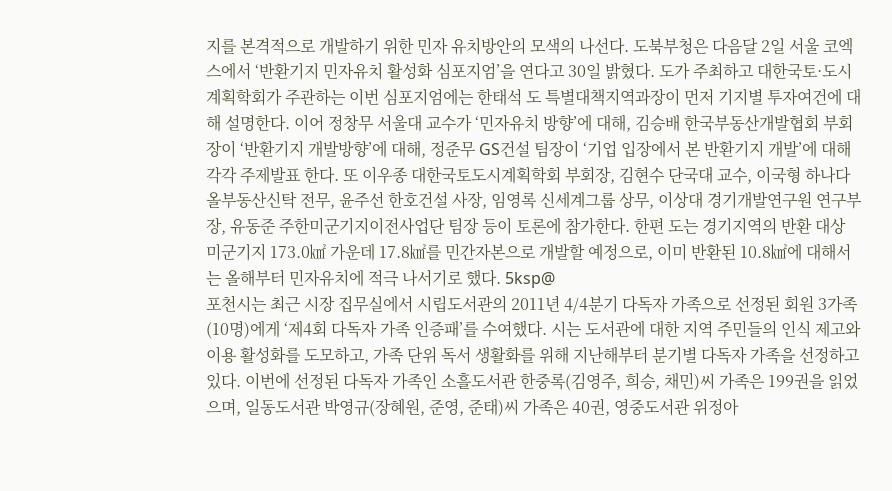지를 본격적으로 개발하기 위한 민자 유치방안의 모색의 나선다. 도북부청은 다음달 2일 서울 코엑스에서 ‘반환기지 민자유치 활성화 심포지엄’을 연다고 30일 밝혔다. 도가 주최하고 대한국토·도시계획학회가 주관하는 이번 심포지엄에는 한태석 도 특별대책지역과장이 먼저 기지별 투자여건에 대해 설명한다. 이어 정창무 서울대 교수가 ‘민자유치 방향’에 대해, 김승배 한국부동산개발협회 부회장이 ‘반환기지 개발방향’에 대해, 정준무 GS건설 팀장이 ‘기업 입장에서 본 반환기지 개발’에 대해 각각 주제발표 한다. 또 이우종 대한국토도시계획학회 부회장, 김현수 단국대 교수, 이국형 하나다올부동산신탁 전무, 윤주선 한호건설 사장, 임영록 신세계그룹 상무, 이상대 경기개발연구원 연구부장, 유동준 주한미군기지이전사업단 팀장 등이 토론에 참가한다. 한편 도는 경기지역의 반환 대상 미군기지 173.0㎢ 가운데 17.8㎢를 민간자본으로 개발할 예정으로, 이미 반환된 10.8㎢에 대해서는 올해부터 민자유치에 적극 나서기로 했다. 5ksp@
포천시는 최근 시장 집무실에서 시립도서관의 2011년 4/4분기 다독자 가족으로 선정된 회원 3가족 (10명)에게 ‘제4회 다독자 가족 인증패’를 수여했다. 시는 도서관에 대한 지역 주민들의 인식 제고와 이용 활성화를 도모하고, 가족 단위 독서 생활화를 위해 지난해부터 분기별 다독자 가족을 선정하고 있다. 이번에 선정된 다독자 가족인 소흘도서관 한중록(김영주, 희승, 채민)씨 가족은 199권을 읽었으며, 일동도서관 박영규(장혜원, 준영, 준태)씨 가족은 40권, 영중도서관 위정아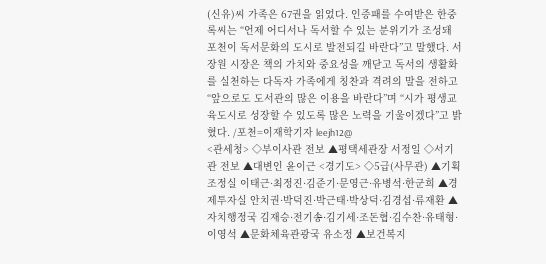(신유)씨 가족은 67권을 읽었다. 인증패를 수여받은 한중록씨는 “언제 어디서나 독서할 수 있는 분위기가 조성돼 포천이 독서문화의 도시로 발전되길 바란다”고 말했다. 서장원 시장은 책의 가치와 중요성을 깨닫고 독서의 생활화를 실천하는 다독자 가족에게 칭찬과 격려의 말을 전하고 “앞으로도 도서관의 많은 이용을 바란다”며 “시가 평생교육도시로 성장할 수 있도록 많은 노력을 기울이겠다”고 밝혔다. /포천=이재학기자 leejh12@
<관세청> ◇부이사관 전보 ▲평택세관장 서정일 ◇서기관 전보 ▲대변인 윤이근 <경기도> ◇5급(사무관) ▲기획조정실 이태근·최정진·김준기·문영근·유병석·한군희 ▲경제투자실 안치권·박덕진·박근태·박상덕·김경섭·류재환 ▲자치행정국 김재승·전기송·김기세·조돈협·김수찬·유태형·이영석 ▲문화체육관광국 유소정 ▲보건복지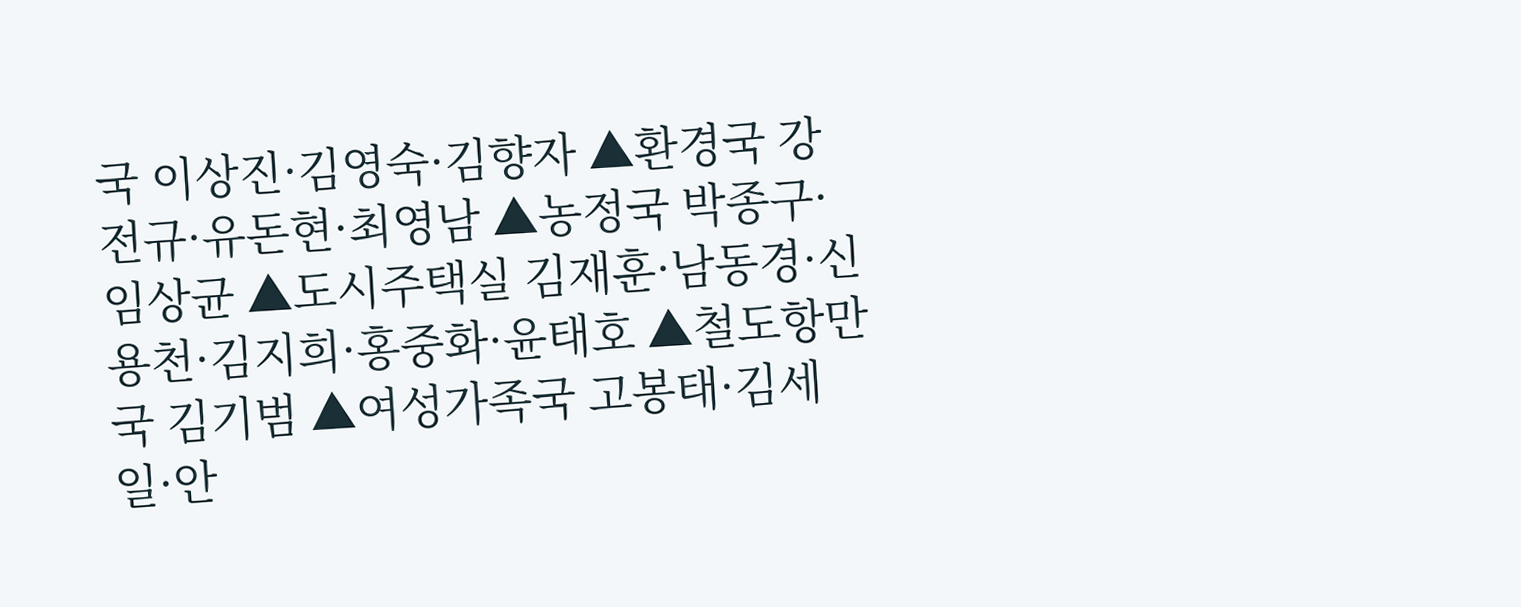국 이상진·김영숙·김향자 ▲환경국 강전규·유돈현·최영남 ▲농정국 박종구·임상균 ▲도시주택실 김재훈·남동경·신용천·김지희·홍중화·윤태호 ▲철도항만국 김기범 ▲여성가족국 고봉태·김세일·안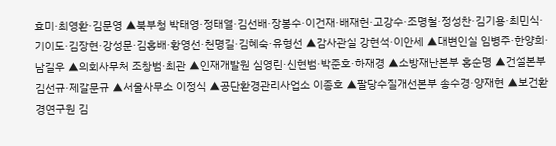효미·최영환·김문영 ▲북부청 박태영·정태열·김선배·장봉수·이건재·배재헌·고강수·조명철·정성찬·김기용·최민식·기이도·김장현·강성문·김홍배·황영선·천명길·김혜숙·유형선 ▲감사관실 강현석·이안세 ▲대변인실 임병주·한양희·남길우 ▲의회사무처 조창범·최관 ▲인재개발원 심영린·신현범·박준호·하재경 ▲소방재난본부 홍순명 ▲건설본부 김선규·제갈문규 ▲서울사무소 이정식 ▲공단환경관리사업소 이종호 ▲팔당수질개선본부 송수경·양재현 ▲보건환경연구원 김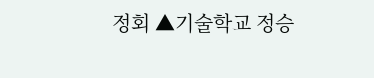정회 ▲기술학교 정승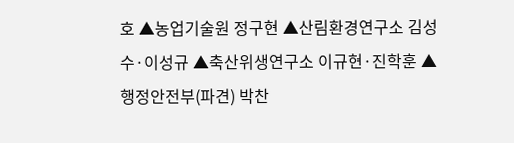호 ▲농업기술원 정구현 ▲산림환경연구소 김성수·이성규 ▲축산위생연구소 이규현·진학훈 ▲행정안전부(파견) 박찬